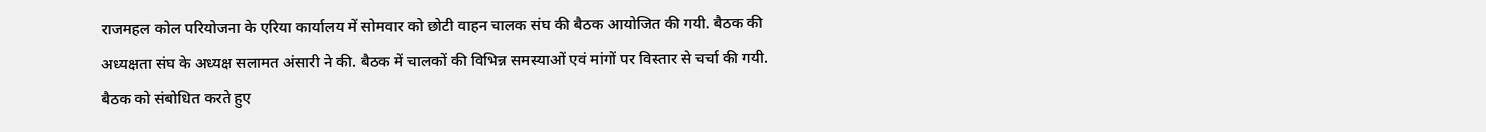राजमहल कोल परियोजना के एरिया कार्यालय में सोमवार को छोटी वाहन चालक संघ की बैठक आयोजित की गयी. बैठक की अध्यक्षता संघ के अध्यक्ष सलामत अंसारी ने की. बैठक में चालकों की विभिन्न समस्याओं एवं मांगों पर विस्तार से चर्चा की गयी. बैठक को संबोधित करते हुए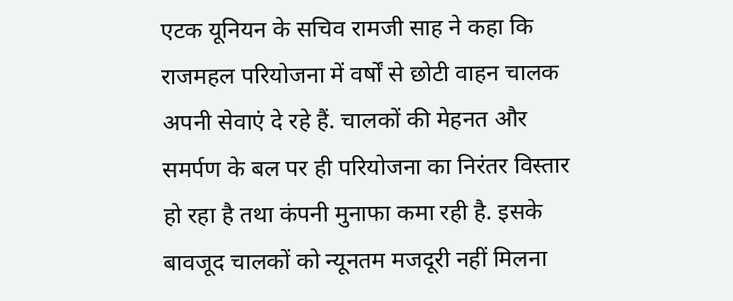एटक यूनियन के सचिव रामजी साह ने कहा कि राजमहल परियोजना में वर्षों से छोटी वाहन चालक अपनी सेवाएं दे रहे हैं. चालकों की मेहनत और समर्पण के बल पर ही परियोजना का निरंतर विस्तार हो रहा है तथा कंपनी मुनाफा कमा रही है. इसके बावजूद चालकों को न्यूनतम मजदूरी नहीं मिलना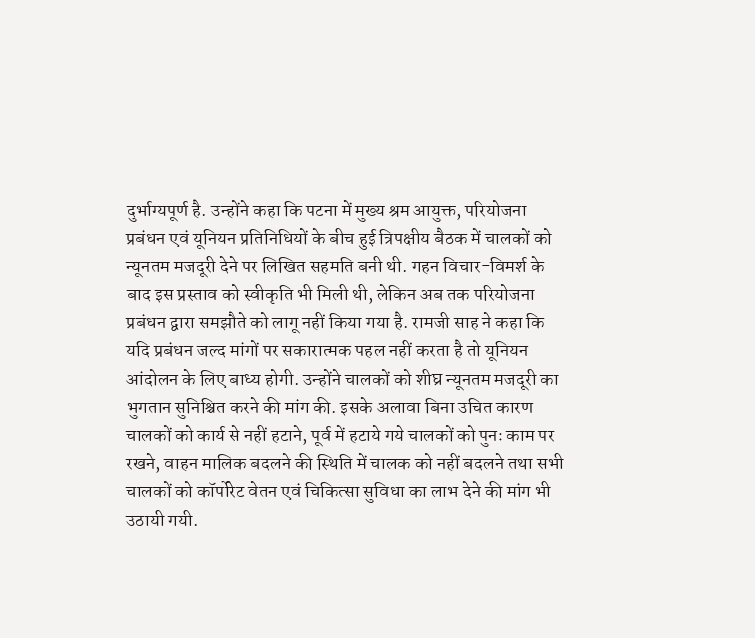दुर्भाग्यपूर्ण है. उन्होंने कहा कि पटना में मुख्य श्रम आयुक्त, परियोजना प्रबंधन एवं यूनियन प्रतिनिधियों के बीच हुई त्रिपक्षीय बैठक में चालकों को न्यूनतम मजदूरी देने पर लिखित सहमति बनी थी. गहन विचार-विमर्श के बाद इस प्रस्ताव को स्वीकृति भी मिली थी, लेकिन अब तक परियोजना प्रबंधन द्वारा समझौते को लागू नहीं किया गया है. रामजी साह ने कहा कि यदि प्रबंधन जल्द मांगों पर सकारात्मक पहल नहीं करता है तो यूनियन आंदोलन के लिए बाध्य होगी. उन्होंने चालकों को शीघ्र न्यूनतम मजदूरी का भुगतान सुनिश्चित करने की मांग की. इसके अलावा बिना उचित कारण चालकों को कार्य से नहीं हटाने, पूर्व में हटाये गये चालकों को पुनः काम पर रखने, वाहन मालिक बदलने की स्थिति में चालक को नहीं बदलने तथा सभी चालकों को कॉर्पोरेट वेतन एवं चिकित्सा सुविधा का लाभ देने की मांग भी उठायी गयी.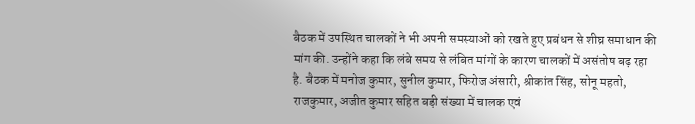बैठक में उपस्थित चालकों ने भी अपनी समस्याओं को रखते हुए प्रबंधन से शीघ्र समाधान की मांग की. उन्होंने कहा कि लंबे समय से लंबित मांगों के कारण चालकों में असंतोष बढ़ रहा है. बैठक में मनोज कुमार, सुनील कुमार, फिरोज अंसारी, श्रीकांत सिंह, सोनू महतो, राजकुमार, अजीत कुमार सहित बड़ी संख्या में चालक एवं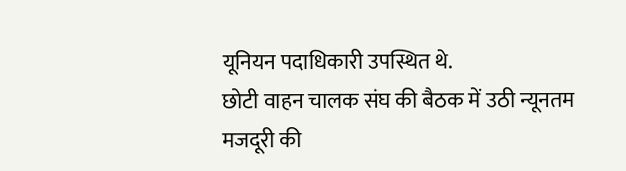यूनियन पदाधिकारी उपस्थित थे.
छोटी वाहन चालक संघ की बैठक में उठी न्यूनतम मजदूरी की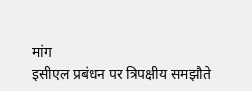मांग
इसीएल प्रबंधन पर त्रिपक्षीय समझौते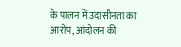के पालन में उदासीनता का आरोप, आंदोलन की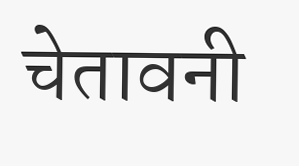चेतावनी